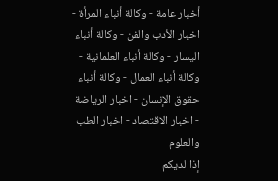أخبار عامة - وكالة أنباء المرأة - اخبار الأدب والفن - وكالة أنباء اليسار - وكالة أنباء العلمانية - وكالة أنباء العمال - وكالة أنباء حقوق الإنسان - اخبار الرياضة - اخبار الاقتصاد - اخبار الطب والعلوم
إذا لديكم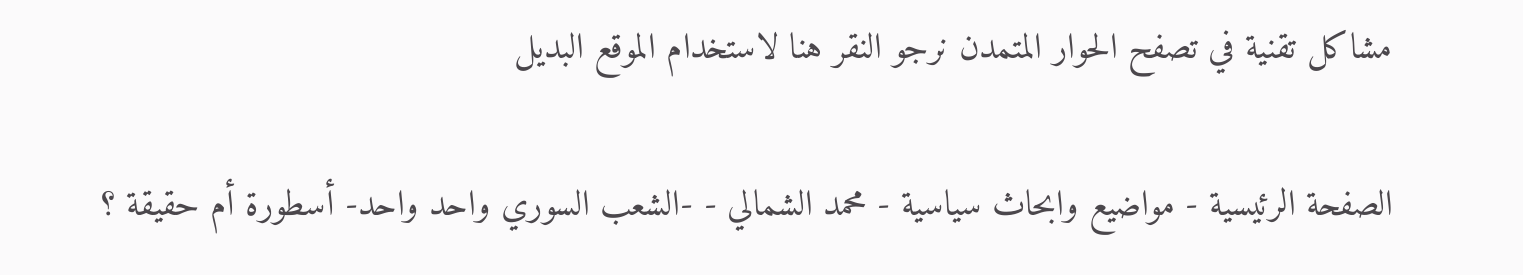مشاكل تقنية في تصفح الحوار المتمدن نرجو النقر هنا لاستخدام الموقع البديل

الصفحة الرئيسية - مواضيع وابحاث سياسية - محمد الشمالي - -الشعب السوري واحد واحد- أسطورة أم حقيقة ؟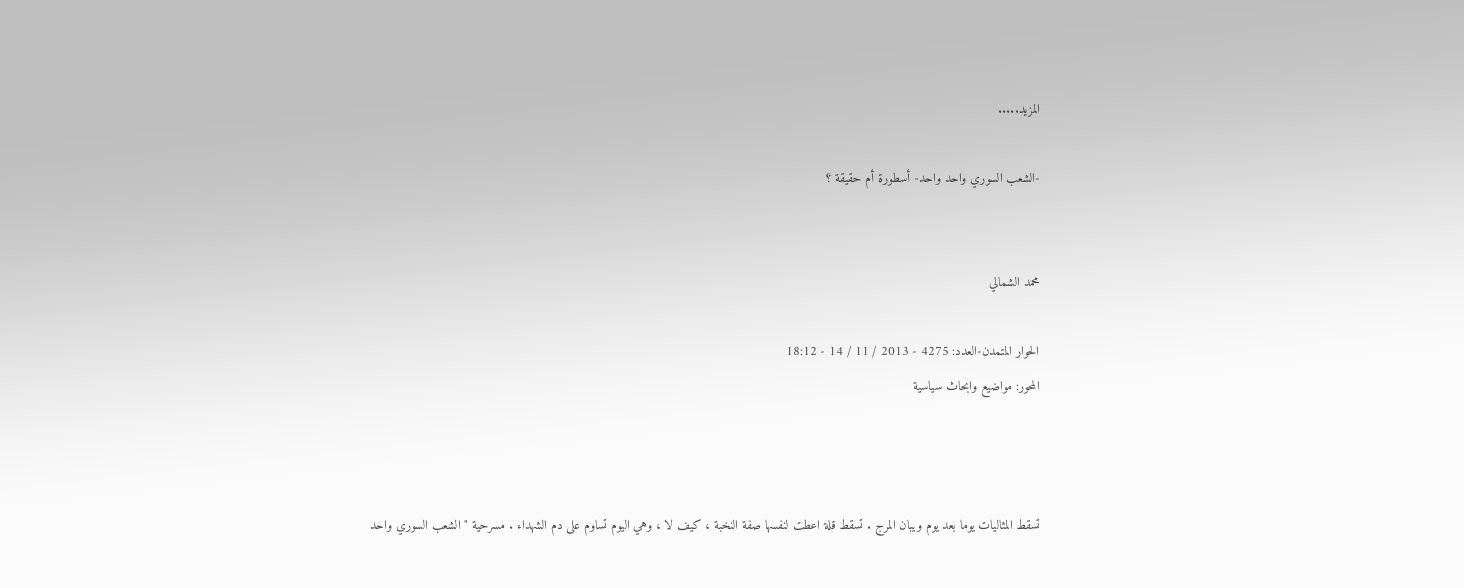المزيد.....

-الشعب السوري واحد واحد- أسطورة أم حقيقة ؟


محمد الشمالي

الحوار المتمدن-العدد: 4275 - 2013 / 11 / 14 - 18:12
المحور: مواضيع وابحاث سياسية



تسقط المثاليات يوما بعد يوم ويبان المرج . تسقط قلة اعطت لنفسها صفة النخبة ، كيف لا ، وهي اليوم تساوم على دم الشهداء . مسرحية " الشعب السوري واحد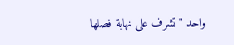واحد " تشرف على نهابة فصلها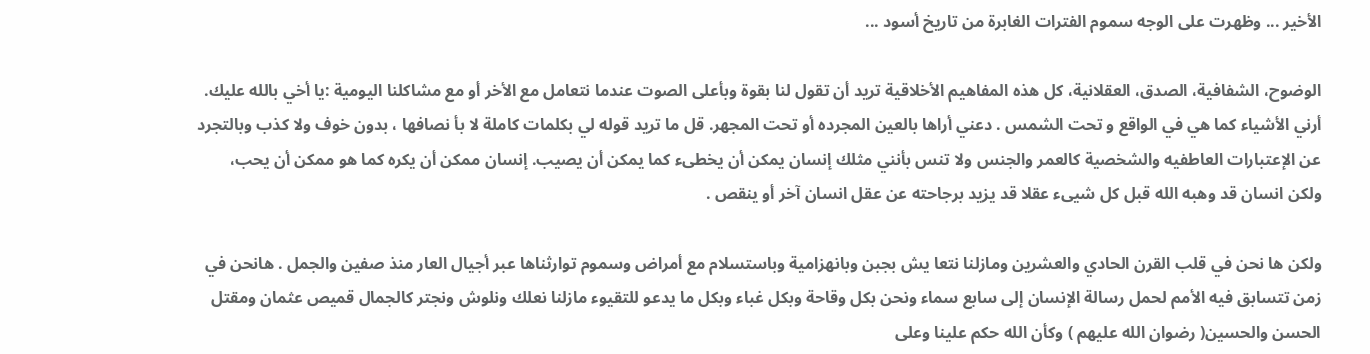الأخير ... وظهرت على الوجه سموم الفترات الغابرة من تاريخ أسود ...

الوضوح، الشفافية، الصدق، العقلانية، كل هذه المفاهيم الأخلاقية تريد أن تقول لنا بقوة وبأعلى الصوت عندما نتعامل مع الأخر أو مع مشاكلنا اليومية :يا أخي بالله عليك. أرني الأشياء كما هي في الواقع و تحت الشمس . دعني أراها بالعين المجرده أو تحت المجهر. قل ما تريد قوله لي بكلمات كاملة لا بأ نصافها ، بدون خوف ولا كذب وبالتجرد عن الإعتبارات العاطفيه والشخصية كالعمر والجنس ولا تنس بأنني مثلك إنسان يمكن أن يخطىء كما يمكن أن يصيب. إنسان ممكن أن يكره كما هو ممكن أن يحب، ولكن انسان قد وهبه الله قبل كل شيىء عقلا قد يزيد برجاحته عن عقل انسان آخر أو ينقص .

ولكن ها نحن في قلب القرن الحادي والعشرين ومازلنا نتعا يش بجبن وبانهزامية وباستسلام مع أمراض وسموم توارثناها عبر أجيال العار منذ صفين والجمل . هانحن في زمن تتسابق فيه الأمم لحمل رسالة الإنسان إلى سابع سماء ونحن بكل وقاحة وبكل غباء وبكل ما يدعو للتقيوء مازلنا نعلك ونلوش ونجتر كالجمال قميص عثمان ومقتل الحسن والحسين( رضوان الله عليهم ) وكأن الله حكم علينا وعلى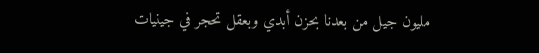مليون جيل من بعدنا بحزن أبدي وبعقل تحجر في جينيات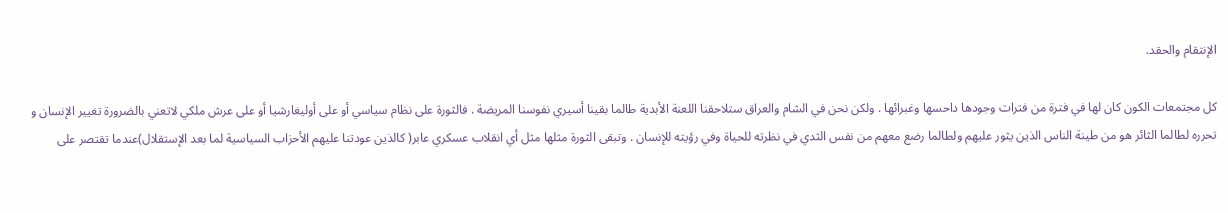الإنتقام والحقد.

كل مجتمعات الكون كان لها في فترة من فترات وجودها داحسها وغبرائها . ولكن نحن في الشام والعراق ستلاحقنا اللعنة الأبدية طالما بقينا أسيري نفوسنا المريضة . فالثورة على نظام سياسي أو على أوليغارشيا أو على عرش ملكي لاتعني بالضرورة تغيير الإنسان و تحرره لطالما الثائر هو من طينة الناس الذين يثور عليهم ولطالما رضع معهم من نفس الثدي في نظرته للحياة وفي رؤيته للإنسان . وتبقى الثورة مثلها مثل أي انقلاب عسكري عابر( كالذين عودتنا عليهم الأحزاب السياسية لما بعد الإستقلال)عندما تقتصر على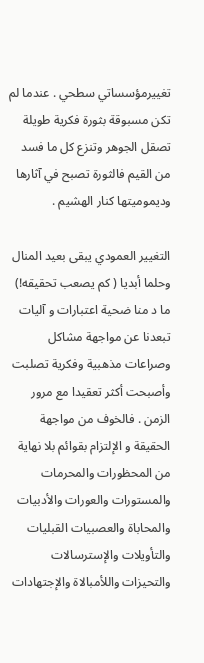تغييرمؤسساتي سطحي . عندما لم تكن مسبوقة بثورة فكرية طويلة تصقل الجوهر وتنزع كل ما فسد من القيم فالثورة تصبح في آثارها وديموميتها كنار الهشيم .

التغيير العمودي يبقى بعيد المنال وحلما أبديا ( كم يصعب تحقيقه!) ما د منا ضحية اعتبارات و آليات تبعدنا عن مواجهة مشاكل وصراعات مذهبية وفكرية تصلبت وأصبحت أكثر تعقيدا مع مرور الزمن . فالخوف من مواجهة الحقيقة و الإلتزام بقوائم بلا نهاية من المحظورات والمحرمات والمستورات والعورات والأدبيات والمحاباة والعصبيات القبليات والتأويلات والإسترسالات والتحيزات واللأمبالاة والإجتهادات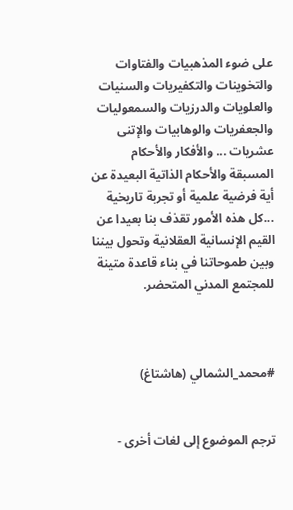على ضوء المذهبيات والفتاوات والتخوينات والتكفيريات والسنيات والعلويات والدرزيات والسمعوليات والجعفريات والوهابيات والإتنى عشريات ... والأفكار والأحكام المسبقة والأحكام الذاتية البعيدة عن أية فرضية علمية أو تجربة تاريخية ...كل هذه الأمور تقذف بنا بعيدا عن القيم الإنسانية العقلانية وتحول بيننا وبين طموحاتنا في بناء قاعدة متينة للمجتمع المدني المتحضر.



#محمد_الشمالي (هاشتاغ)


ترجم الموضوع إلى لغات أخرى -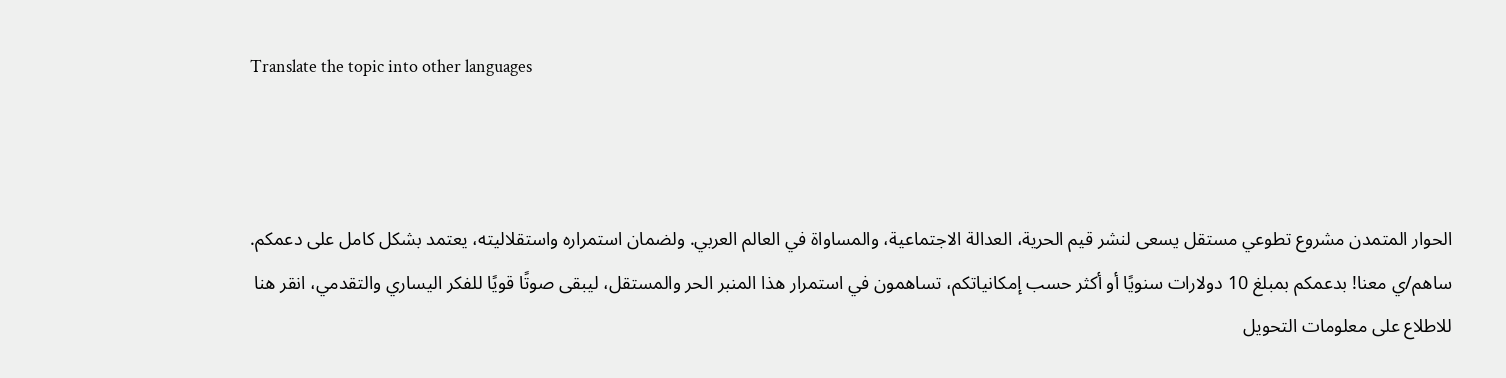Translate the topic into other languages



الحوار المتمدن مشروع تطوعي مستقل يسعى لنشر قيم الحرية، العدالة الاجتماعية، والمساواة في العالم العربي. ولضمان استمراره واستقلاليته، يعتمد بشكل كامل على دعمكم. ساهم/ي معنا! بدعمكم بمبلغ 10 دولارات سنويًا أو أكثر حسب إمكانياتكم، تساهمون في استمرار هذا المنبر الحر والمستقل، ليبقى صوتًا قويًا للفكر اليساري والتقدمي، انقر هنا للاطلاع على معلومات التحويل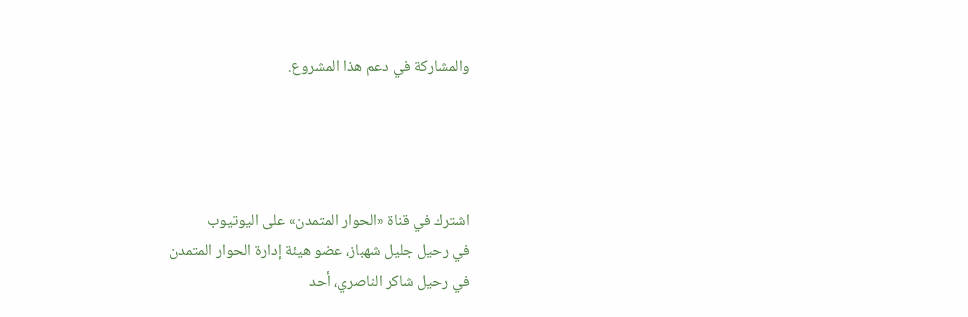والمشاركة في دعم هذا المشروع.




اشترك في قناة «الحوار المتمدن» على اليوتيوب
في رحيل جليل شهباز، عضو هيئة إدارة الحوار المتمدن
في رحيل شاكر الناصري، أحد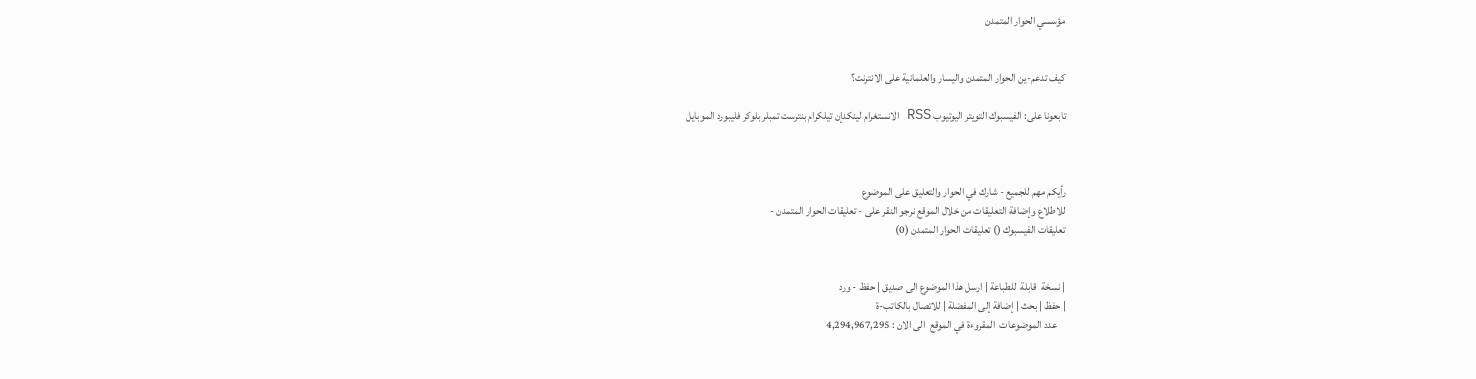مؤسسي الحوار المتمدن


كيف تدعم-ين الحوار المتمدن واليسار والعلمانية على الانترنت؟

تابعونا على: الفيسبوك التويتر اليوتيوب RSS الانستغرام لينكدإن تيلكرام بنترست تمبلر بلوكر فليبورد الموبايل



رأيكم مهم للجميع - شارك في الحوار والتعليق على الموضوع
للاطلاع وإضافة التعليقات من خلال الموقع نرجو النقر على - تعليقات الحوار المتمدن -
تعليقات الفيسبوك () تعليقات الحوار المتمدن (0)


| نسخة  قابلة  للطباعة | ارسل هذا الموضوع الى صديق | حفظ - ورد
| حفظ | بحث | إضافة إلى المفضلة | للاتصال بالكاتب-ة
    عدد الموضوعات  المقروءة في الموقع  الى الان : 4,294,967,295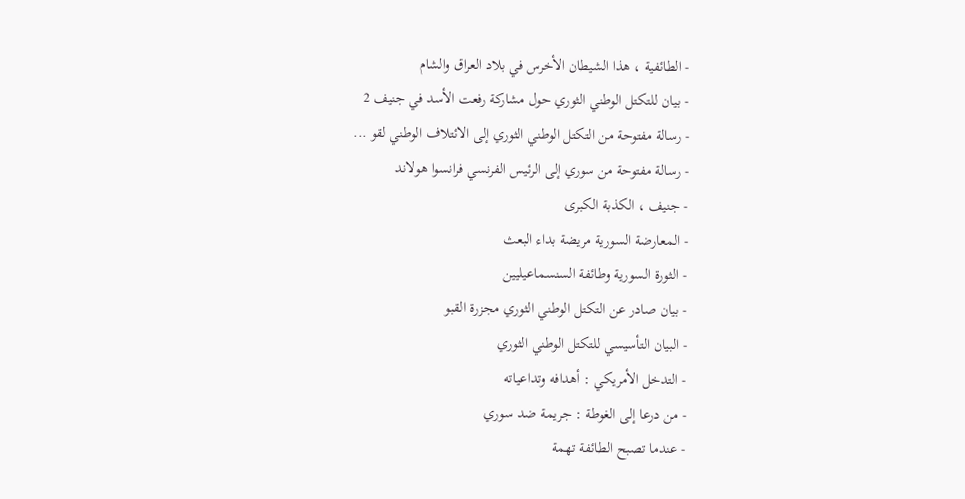- الطائفية ، هذا الشيطان الأخرس في بلاد العراق والشام
- بيان للتكتل الوطني الثوري حول مشاركة رفعت الأسد في جنيف 2
- رسالة مفتوحة من التكتل الوطني الثوري إلى الائتلاف الوطني لقو ...
- رسالة مفتوحة من سوري إلى الرئيس الفرنسي فرانسوا هولاند
- جنيف ، الكذبة الكبرى
- المعارضة السورية مريضة بداء البعث
- الثورة السورية وطائفة السنسماعيليين
- بيان صادر عن التكتل الوطني الثوري مجزرة القبو
- البيان التأسيسي للتكتل الوطني الثوري
- التدخل الأمريكي : أهدافه وتداعياته
- من درعا إلى الغوطة : جريمة ضد سوري
- عندما تصبح الطائفة تهمة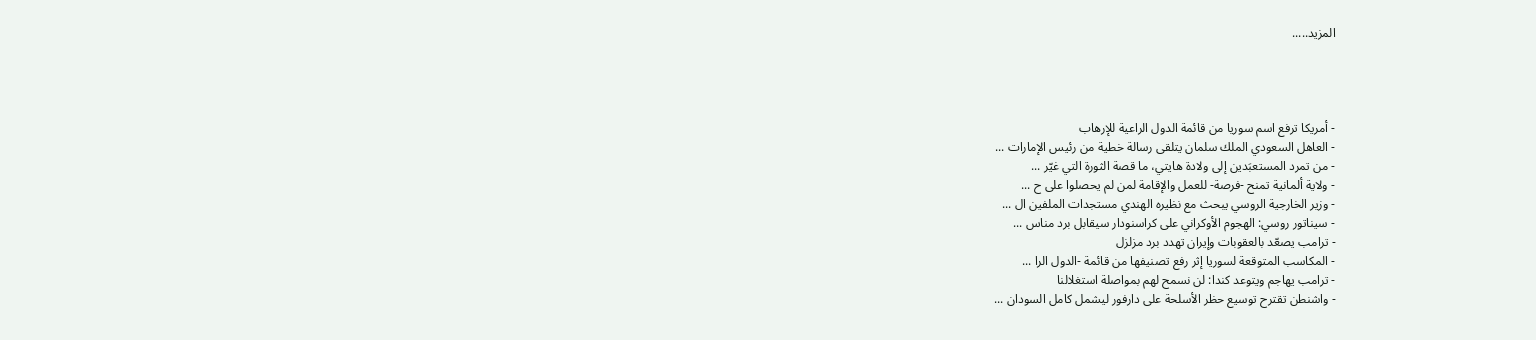المزيد.....




- أمريكا ترفع اسم سوريا من قائمة الدول الراعية للإرهاب
- العاهل السعودي الملك سلمان يتلقى رسالة خطية من رئيس الإمارات ...
- من تمرد المستعبَدين إلى ولادة هايتي، ما قصة الثورة التي غيّر ...
- ولاية ألمانية تمنح -فرصة- للعمل والإقامة لمن لم يحصلوا على ح ...
- وزير الخارجية الروسي يبحث مع نظيره الهندي مستجدات الملفين ال ...
- سيناتور روسي: الهجوم الأوكراني على كراسنودار سيقابل برد مناس ...
- ترامب يصعّد بالعقوبات وإيران تهدد برد مزلزل
- المكاسب المتوقعة لسوريا إثر رفع تصنيفها من قائمة -الدول الرا ...
- ترامب يهاجم ويتوعد كندا: لن نسمح لهم بمواصلة استغلالنا
- واشنطن تقترح توسيع حظر الأسلحة على دارفور ليشمل كامل السودان ...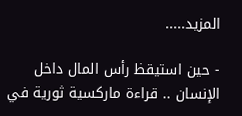المزيد.....

- حين استيقظ رأس المال داخل الإنسان .. قراءة ماركسية ثورية في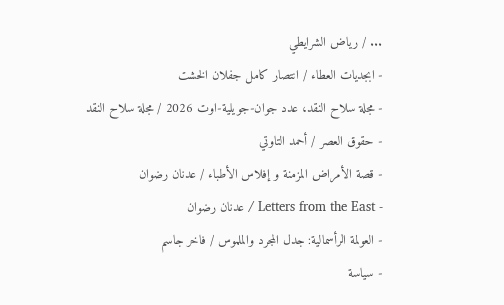... / رياض الشرايطي
- ابجديات العطاء / انتصار كامل جفلان الخشت
- مجلة سلاح النقد، عدد جوان-جويلية-اوت 2026 / مجلة سلاح النقد
- حقوق العصر / أحمد التاوتي
- قصة الأمراض المزمنة و إفلاس الأطباء / عدنان رضوان
- Letters from the East / عدنان رضوان
- العولمة الرأسمالية: جدل المجرد والملموس / فاخر جاسم
- سياسة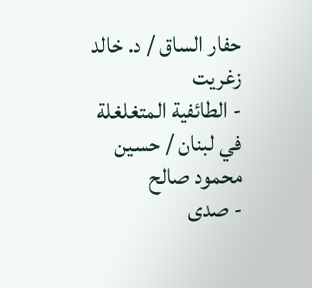حفار الساق / د. خالد زغريت
- الطائفية المتغلغلة في لبنان / حسين محمود صالح
- صدى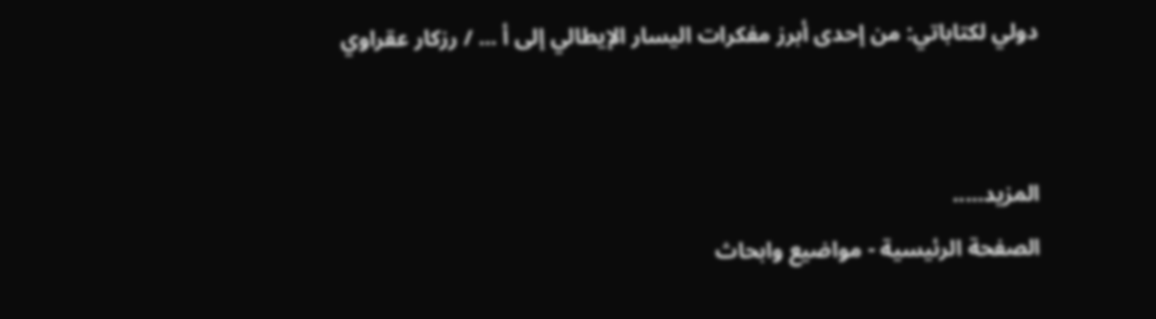دولي لكتاباتي: من إحدى أبرز مفكرات اليسار الإيطالي إلى أ ... / رزكار عقراوي


المزيد.....
الصفحة الرئيسية - مواضيع وابحاث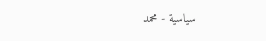سياسية - محمد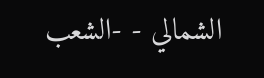الشمالي - -الشعب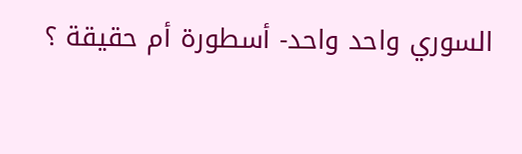السوري واحد واحد- أسطورة أم حقيقة ؟